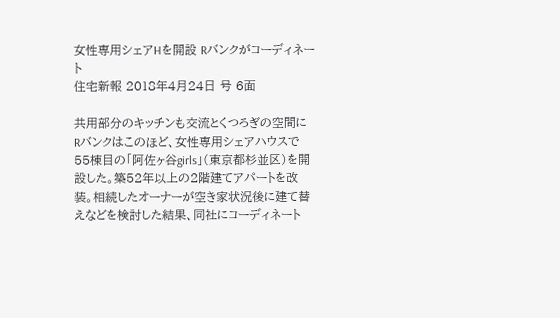女性専用シェアHを開設 Rバンクがコーディネート
住宅新報 2018年4月24日 号 6面

共用部分のキッチンも交流とくつろぎの空間に
Rバンクはこのほど、女性専用シェアハウスで55棟目の「阿佐ヶ谷girls」(東京都杉並区)を開設した。築52年以上の2階建てアパートを改装。相続したオーナーが空き家状況後に建て替えなどを検討した結果、同社にコーディネート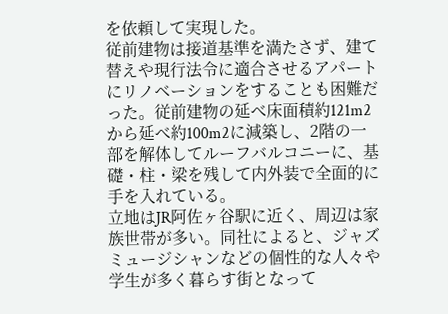を依頼して実現した。
従前建物は接道基準を満たさず、建て替えや現行法令に適合させるアパートにリノベーションをすることも困難だった。従前建物の延べ床面積約121m2から延べ約100m2に減築し、2階の一部を解体してルーフバルコニーに、基礎・柱・梁を残して内外装で全面的に手を入れている。
立地はJR阿佐ヶ谷駅に近く、周辺は家族世帯が多い。同社によると、ジャズミュージシャンなどの個性的な人々や学生が多く暮らす街となって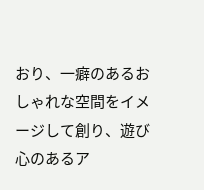おり、一癖のあるおしゃれな空間をイメージして創り、遊び心のあるア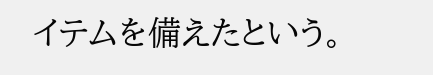イテムを備えたという。